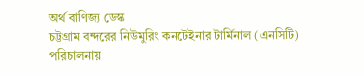অর্থ বাণিজ্য ডেস্ক
চট্টগ্রাম বন্দরের নিউমুরিং কনটেইনার টার্মিনাল (এনসিটি) পরিচালনায়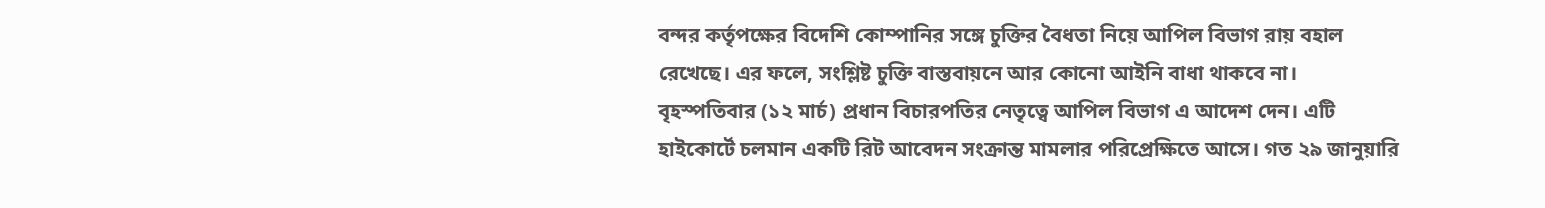বন্দর কর্তৃপক্ষের বিদেশি কোম্পানির সঙ্গে চুক্তির বৈধতা নিয়ে আপিল বিভাগ রায় বহাল রেখেছে। এর ফলে, সংশ্লিষ্ট চুক্তি বাস্তবায়নে আর কোনো আইনি বাধা থাকবে না।
বৃহস্পতিবার (১২ মার্চ) প্রধান বিচারপতির নেতৃত্বে আপিল বিভাগ এ আদেশ দেন। এটি হাইকোর্টে চলমান একটি রিট আবেদন সংক্রান্ত মামলার পরিপ্রেক্ষিতে আসে। গত ২৯ জানুয়ারি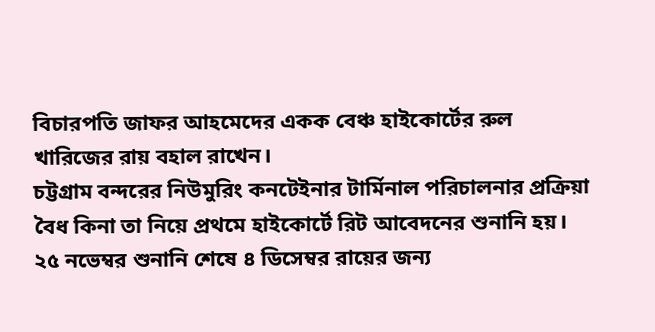বিচারপতি জাফর আহমেদের একক বেঞ্চ হাইকোর্টের রুল খারিজের রায় বহাল রাখেন।
চট্টগ্রাম বন্দরের নিউমুরিং কনটেইনার টার্মিনাল পরিচালনার প্রক্রিয়া বৈধ কিনা তা নিয়ে প্রথমে হাইকোর্টে রিট আবেদনের শুনানি হয়। ২৫ নভেম্বর শুনানি শেষে ৪ ডিসেম্বর রায়ের জন্য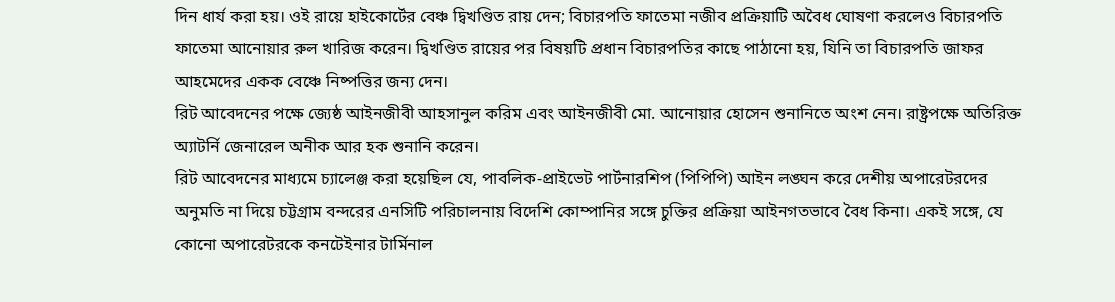দিন ধার্য করা হয়। ওই রায়ে হাইকোর্টের বেঞ্চ দ্বিখণ্ডিত রায় দেন; বিচারপতি ফাতেমা নজীব প্রক্রিয়াটি অবৈধ ঘোষণা করলেও বিচারপতি ফাতেমা আনোয়ার রুল খারিজ করেন। দ্বিখণ্ডিত রায়ের পর বিষয়টি প্রধান বিচারপতির কাছে পাঠানো হয়, যিনি তা বিচারপতি জাফর আহমেদের একক বেঞ্চে নিষ্পত্তির জন্য দেন।
রিট আবেদনের পক্ষে জ্যেষ্ঠ আইনজীবী আহসানুল করিম এবং আইনজীবী মো. আনোয়ার হোসেন শুনানিতে অংশ নেন। রাষ্ট্রপক্ষে অতিরিক্ত অ্যাটর্নি জেনারেল অনীক আর হক শুনানি করেন।
রিট আবেদনের মাধ্যমে চ্যালেঞ্জ করা হয়েছিল যে, পাবলিক-প্রাইভেট পার্টনারশিপ (পিপিপি) আইন লঙ্ঘন করে দেশীয় অপারেটরদের অনুমতি না দিয়ে চট্টগ্রাম বন্দরের এনসিটি পরিচালনায় বিদেশি কোম্পানির সঙ্গে চুক্তির প্রক্রিয়া আইনগতভাবে বৈধ কিনা। একই সঙ্গে, যে কোনো অপারেটরকে কনটেইনার টার্মিনাল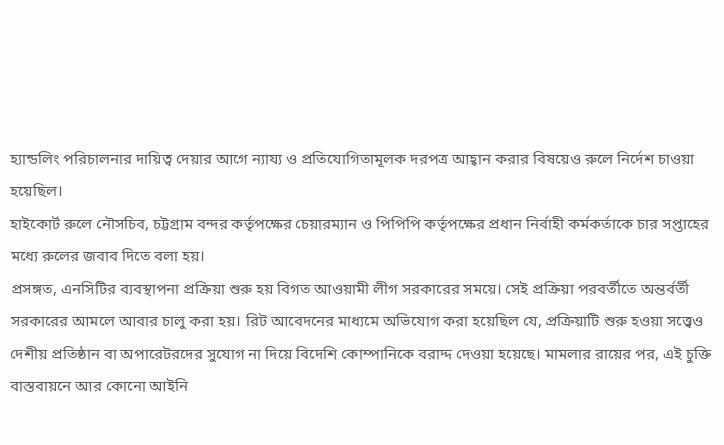হ্যান্ডলিং পরিচালনার দায়িত্ব দেয়ার আগে ন্যায্য ও প্রতিযোগিতামূলক দরপত্র আহ্বান করার বিষয়েও রুলে নির্দেশ চাওয়া হয়েছিল।
হাইকোর্ট রুলে নৌসচিব, চট্টগ্রাম বন্দর কর্তৃপক্ষের চেয়ারম্যান ও পিপিপি কর্তৃপক্ষের প্রধান নির্বাহী কর্মকর্তাকে চার সপ্তাহের মধ্যে রুলের জবাব দিতে বলা হয়।
প্রসঙ্গত, এনসিটির ব্যবস্থাপনা প্রক্রিয়া শুরু হয় বিগত আওয়ামী লীগ সরকারের সময়ে। সেই প্রক্রিয়া পরবর্তীতে অন্তর্বর্তী সরকারের আমলে আবার চালু করা হয়। রিট আবেদনের মাধ্যমে অভিযোগ করা হয়েছিল যে, প্রক্রিয়াটি শুরু হওয়া সত্ত্বেও দেশীয় প্রতিষ্ঠান বা অপারেটরদের সুযোগ না দিয়ে বিদেশি কোম্পানিকে বরাদ্দ দেওয়া হয়েছে। মামলার রায়ের পর, এই চুক্তি বাস্তবায়নে আর কোনো আইনি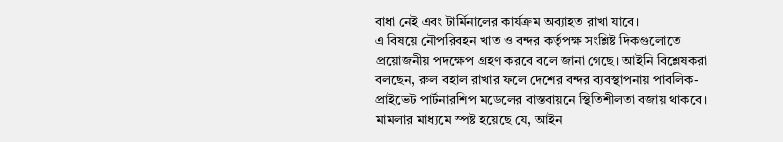বাধা নেই এবং টার্মিনালের কার্যক্রম অব্যাহত রাখা যাবে।
এ বিষয়ে নৌপরিবহন খাত ও বন্দর কর্তৃপক্ষ সংশ্লিষ্ট দিকগুলোতে প্রয়োজনীয় পদক্ষেপ গ্রহণ করবে বলে জানা গেছে। আইনি বিশ্লেষকরা বলছেন, রুল বহাল রাখার ফলে দেশের বন্দর ব্যবস্থাপনায় পাবলিক-প্রাইভেট পার্টনারশিপ মডেলের বাস্তবায়নে স্থিতিশীলতা বজায় থাকবে।
মামলার মাধ্যমে স্পষ্ট হয়েছে যে, আইন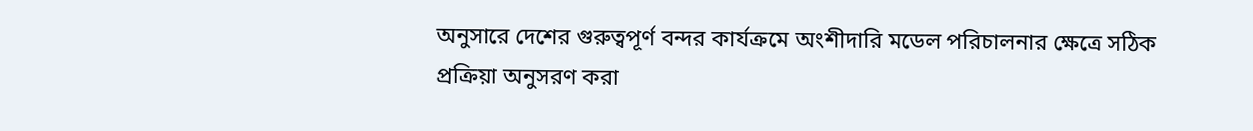অনুসারে দেশের গুরুত্বপূর্ণ বন্দর কার্যক্রমে অংশীদারি মডেল পরিচালনার ক্ষেত্রে সঠিক প্রক্রিয়া অনুসরণ করা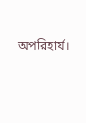অপরিহার্য।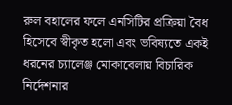রুল বহালের ফলে এনসিটির প্রক্রিয়া বৈধ হিসেবে স্বীকৃত হলো এবং ভবিষ্যতে একই ধরনের চ্যালেঞ্জ মোকাবেলায় বিচারিক নির্দেশনার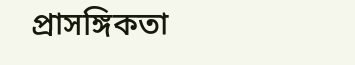প্রাসঙ্গিকতা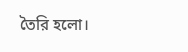তৈরি হলো।